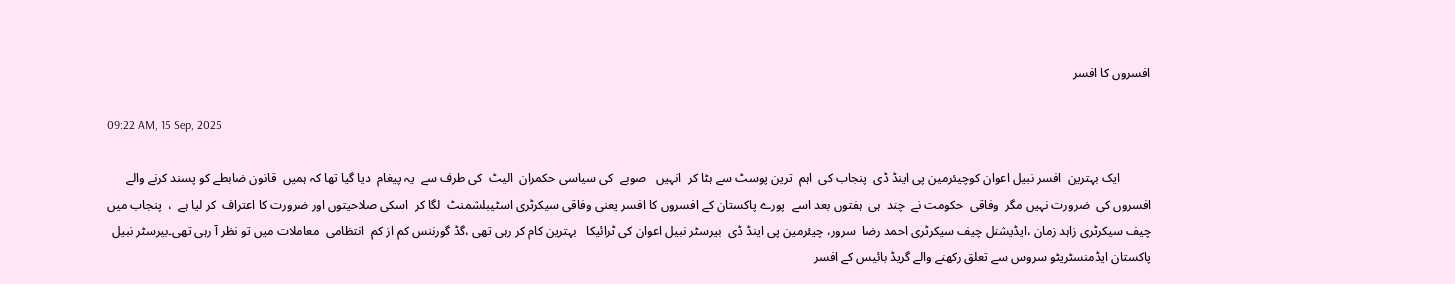افسروں کا افسر

09:22 AM, 15 Sep, 2025

          ایک بہترین  افسر نبیل اعوان کوچیئرمین پی اینڈ ڈی  پنجاب کی  اہم  ترین پوسٹ سے ہٹا کر  انہیں   صوبے  کی سیاسی حکمران  الیٹ  کی طرف سے  یہ پیغام  دیا گیا تھا کہ ہمیں  قانون ضابطے کو پسند کرنے والے افسروں کی  ضرورت نہیں مگر  وفاقی  حکومت نے  چند  ہی  ہفتوں بعد اسے  پورے پاکستان کے افسروں کا افسر یعنی وفاقی سیکرٹری اسٹیبلشمنٹ  لگا کر  اسکی صلاحیتوں اور ضرورت کا اعتراف  کر لیا ہے  ،  پنجاب میں چیف سیکرٹری زاہد زمان ،ایڈیشنل چیف سیکرٹری احمد رضا  سرور، چیئرمین پی اینڈ ڈی  بیرسٹر نبیل اعوان کی ٹرائیکا   بہترین کام کر رہی تھی ،گڈ گورننس کم از کم  انتظامی  معاملات میں تو نظر آ رہی تھی۔بیرسٹر نبیل پاکستان ایڈمنسٹریٹو سروس سے تعلق رکھنے والے گریڈ بائیس کے افسر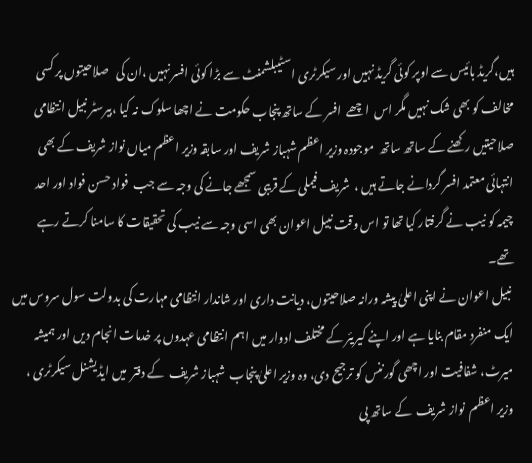ہیں،گریڈ بائیس سے اوپر کوئی گریڈ نہیں اور سیکرٹری اسٹیبلشمنٹ سے بڑا کوئی افسر نہیں ،ان کی   صلاحیتوں پر کسی مخالف کو بھی شک نہیں مگر اس  اچھے  افسر کے ساتھ پنجاب حکومت نے اچھا سلوک نہ کیا ،بیرسٹر نبیل انتظامی صلاحیتیں رکھنے کے ساتھ ساتھ  موجودہ وزیر اعظم شہباز شریف اور سابقہ وزیر اعظم میاں نواز شریف کے بھی انتہائی معتمد افسر گردانے جاتے ہیں ،  شریف فیملی کے قریبی سمجھے جانے کی وجہ سے جب  فواد حسن فواد اور احد  چیمہ کو نیب نے گرفتار کیا تھا تو اس وقت نبیل اعوان بھی اسی وجہ سے نیب کی تحقیقات کا سامنا کرتے رہے تھے۔
 نبیل اعوان نے اپنی اعلیٰ پیشہ ورانہ صلاحیتوں، دیانت داری اور شاندار انتظامی مہارت کی بدولت سول سروس میں ایک منفرد مقام بنایا ہے اور اپنے کیریئر کے مختلف ادوار میں اہم انتظامی عہدوں پر خدمات انجام دیں اور ہمیشہ میرٹ، شفافیت اور اچھی گورننس کو ترجیح دی، وہ وزیر اعلیٰ پنجاب  شہباز شریف  کے دفتر  میں ایڈیشنل سیکرٹری ، وزیر اعظم  نواز شریف  کے ساتھ پی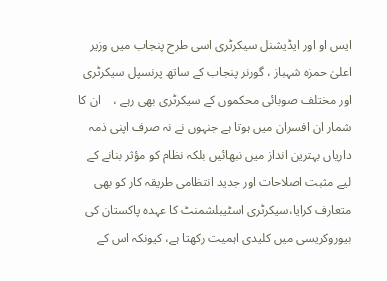ایس او اور ایڈیشنل سیکرٹری اسی طرح پنجاب میں وزیر اعلیٰ حمزہ شہباز ، گورنر پنجاب کے ساتھ پرنسپل سیکرٹری  اور مختلف صوبائی محکموں کے سیکرٹری بھی رہے ،    ان کا شمار ان افسران میں ہوتا ہے جنہوں نے نہ صرف اپنی ذمہ داریاں بہترین انداز میں نبھائیں بلکہ نظام کو مؤثر بنانے کے لیے مثبت اصلاحات اور جدید انتظامی طریقہ کار کو بھی متعارف کرایا،سیکرٹری اسٹیبلشمنٹ کا عہدہ پاکستان کی بیوروکریسی میں کلیدی اہمیت رکھتا ہے، کیونکہ اس کے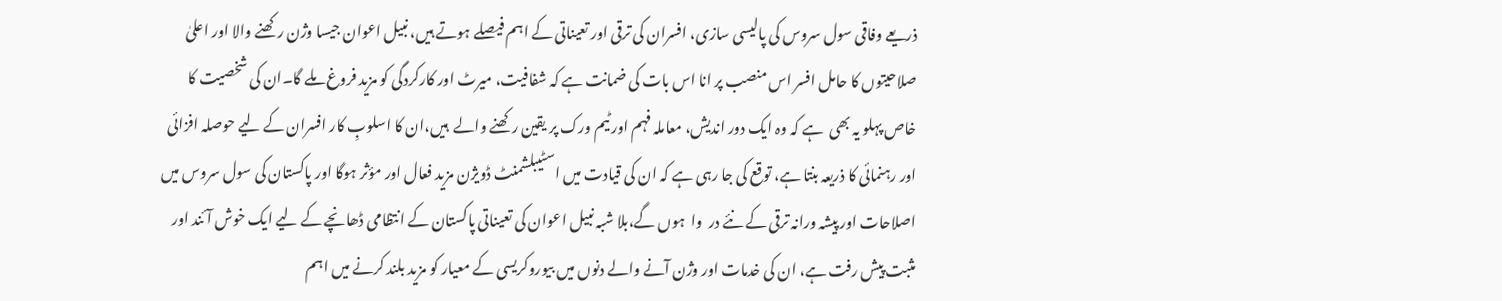ذریعے وفاقی سول سروس کی پالیسی سازی، افسران کی ترقی اور تعیناتی کے اہم فیصلے ہوتے ہیں، نبیل اعوان جیسا وژن رکھنے والا اور اعلیٰ صلاحیتوں کا حامل افسر اس منصب پر انا اس بات کی ضمانت ہے کہ شفافیت، میرٹ اور کارکردگی کو مزید فروغ ملے گا۔ان کی شخصیت کا خاص پہلو یہ بھی  ہے کہ وہ ایک دور اندیش، معاملہ فہم اور ٹیم ورک پر یقین رکھنے والے  ہیں،ان کا اسلوبِ کار افسران کے لیے حوصلہ افزائی اور رہنمائی کا ذریعہ بنتا ہے، توقع کی جا رہی ہے کہ ان کی قیادت میں اسٹیبلشمنٹ ڈویژن مزید فعال اور مؤثر ہوگا اور پاکستان کی سول سروس میں اصلاحات اور پیشہ ورانہ ترقی کے نئے در  وا  ہوں گے،بلا شبہ نبیل اعوان کی تعیناتی پاکستان کے انتظامی ڈھانچے کے لیے ایک خوش آئند اور مثبت پیش رفت ہے، ان کی خدمات اور وژن آنے والے دنوں میں بیوروکریسی کے معیار کو مزید بلند کرنے میں اہم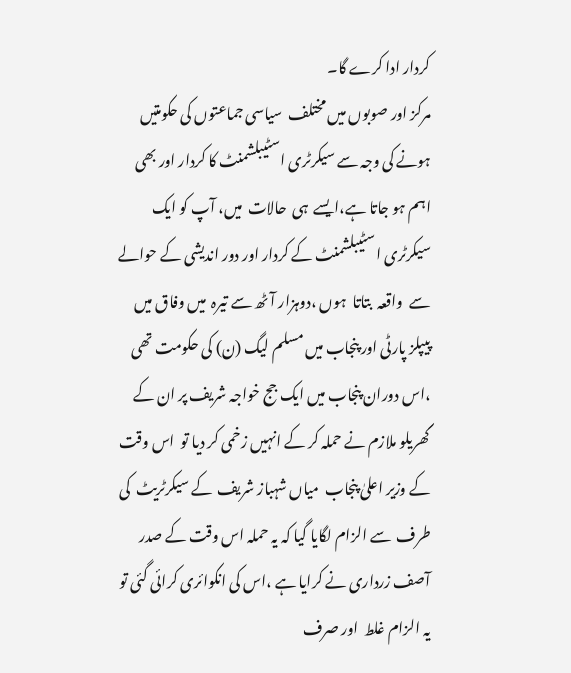کردار ادا کرے گا۔
مرکز اور صوبوں میں مختلف  سیاسی جماعتوں کی حکومتیں ہونے کی وجہ سے سیکرٹری اسٹیبلشمنٹ کا کردار اور بھی  اہم ہو جاتا ہے،ایسے  ہی  حالات  میں، آپ کو ایک  سیکرٹری اسٹیبلشمنٹ کے کردار اور دور اندیشی کے حوالے سے  واقعہ  بتاتا  ہوں ،دوہزار آٹھ سے تیرہ  میں وفاق میں پیپلز پارٹی اور پنجاب میں مسلم لیگ (ن) کی حکومت تھی ،اس دوران پنجاب میں ایک جج خواجہ شریف پر ان کے گھریلو ملازم نے حملہ کر کے انہیں زخمی کر دیا تو  اس وقت کے وزیر اعلیٰ پنجاب  میاں شہباز شریف  کے سیکرٹریٹ  کی طرف  سے الزام لگایا گیا کہ یہ حملہ اس وقت کے صدر آصف زرداری نے کرایا ہے ،اس کی انکوائری کرائی گئی تو یہ الزام غلط  اور صرف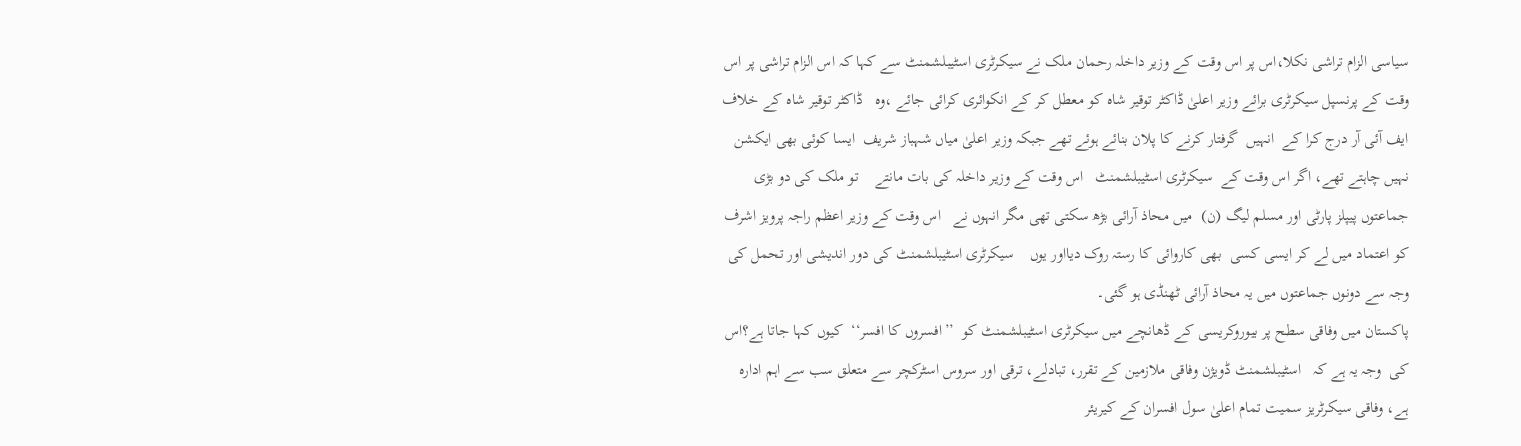سیاسی الزام تراشی نکلا،اس پر اس وقت کے وزیر داخلہ رحمان ملک نے سیکرٹری اسٹیبلشمنٹ سے کہا کہ اس الزام تراشی پر اس وقت کے پرنسپل سیکرٹری برائے وزیر اعلیٰ ڈاکٹر توقیر شاہ کو معطل کر کے انکوائری کرائی جائے ،وہ   ڈاکٹر توقیر شاہ کے خلاف ایف آئی آر درج کرا کے  انہیں  گرفتار کرنے کا پلان بنائے ہوئے تھے جبکہ وزیر اعلیٰ میاں شہباز شریف  ایسا کوئی بھی ایکشن نہیں چاہتے تھے، اگر اس وقت کے  سیکرٹری اسٹیبلشمنٹ   اس وقت کے وزیر داخلہ کی بات مانتے    تو ملک کی دو بڑی جماعتوں پیپلز پارٹی اور مسلم لیگ (ن)  میں محاذ آرائی بڑھ سکتی تھی مگر انہوں نے   اس وقت کے وزیر اعظم راجہ پرویز اشرف کو اعتماد میں لے کر ایسی کسی  بھی کاروائی کا رستہ روک دیااور یوں    سیکرٹری اسٹیبلشمنٹ کی دور اندیشی اور تحمل کی وجہ سے دونوں جماعتوں میں یہ محاذ آرائی ٹھنڈی ہو گئی۔
پاکستان میں وفاقی سطح پر بیوروکریسی کے ڈھانچے میں سیکرٹری اسٹیبلشمنٹ کو  ’’افسروں کا افسر‘‘  کیوں کہا جاتا ہے؟اس کی  وجہ یہ ہے کہ   اسٹیبلشمنٹ ڈویژن وفاقی ملازمین کے تقرر، تبادلے، ترقی اور سروس اسٹرکچر سے متعلق سب سے اہم ادارہ ہے، وفاقی سیکرٹریز سمیت تمام اعلیٰ سول افسران کے کیریئر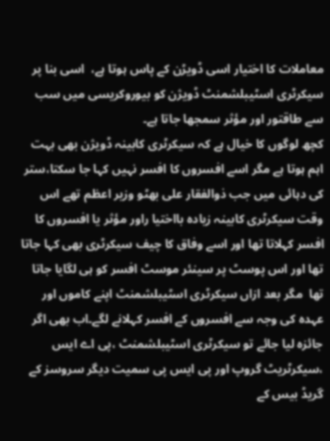معاملات کا اختیار اسی ڈویڑن کے پاس ہوتا ہے،  اسی بنا پر سیکرٹری اسٹیبلشمنٹ ڈویژن کو بیوروکریسی میں سب سے طاقتور اور مؤثر سمجھا جاتا ہے۔
کچھ لوگوں کا خیال ہے کہ سیکرٹری کابینہ ڈویژن بھی بہت اہم ہوتا ہے مگر اسے افسروں کا افسر نہیں کہا جا سکتا،ستر کی دہائی میں جب ذوالفقار علی بھٹو وزیر اعظم تھے اس وقت سیکرٹری کابینہ زیادہ بااختیا راور مؤثر یا افسروں کا افسر کہلاتا تھا اور اسے وفاق کا چیف سیکرٹری بھی کہا جاتا تھا اور اس پوسٹ پر سینئر موسٹ افسر کو ہی لگایا جاتا تھا  مگر بعد ازاں سیکرٹری اسٹیبلشمنٹ اپنے کاموں اور عہدہ کی وجہ سے افسروں کے افسر کہلانے لگے۔اب بھی اگر جائزہ لیا جائے تو سیکرٹری اسٹیبلشمنٹ ،پی اے ایس ،سیکرٹریٹ گروپ اور پی ایس پی سمیت دیگر سروسز کے گریڈ بیس کے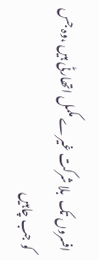افسروں تک  بلا شرکت غیرے مکمل اتھارٹی ہیں ،وہ جس کو جب چاہیں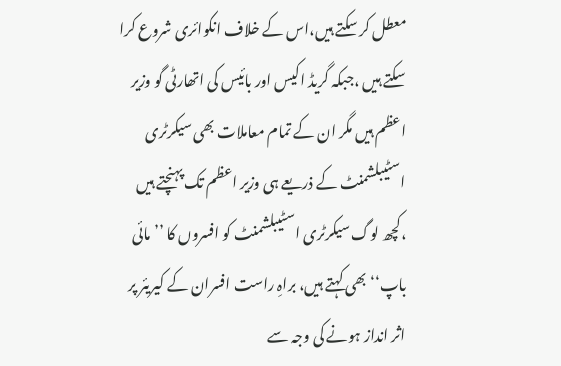معطل کر سکتے ہیں،اس کے خلاف انکوائری شروع کرا سکتے ہیں ،جبکہ گریڈ اکیس اور بائیس کی اتھارٹی گو وزیر اعظم ہیں مگر ان کے تمام معاملات بھی سیکرٹری اسٹیبلشمنٹ کے ذریعے ہی وزیر اعظم تک پہنچتے ہیں ،کچھ لوگ سیکرٹری اسٹیبلشمنٹ کو افسروں کا ’’مائی باپ‘‘ بھی کہتے ہیں، براہِ راست افسران کے کیریئر پر اثر انداز ہونے کی وجہ سے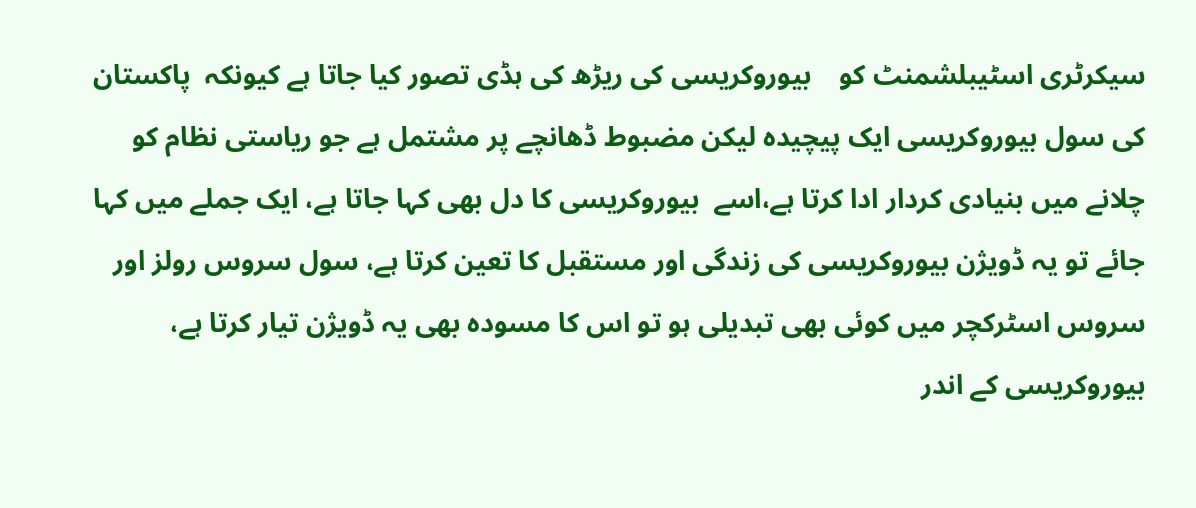سیکرٹری اسٹیبلشمنٹ کو    بیوروکریسی کی ریڑھ کی ہڈی تصور کیا جاتا ہے کیونکہ  پاکستان کی سول بیوروکریسی ایک پیچیدہ لیکن مضبوط ڈھانچے پر مشتمل ہے جو ریاستی نظام کو چلانے میں بنیادی کردار ادا کرتا ہے،اسے  بیوروکریسی کا دل بھی کہا جاتا ہے، ایک جملے میں کہا جائے تو یہ ڈویژن بیوروکریسی کی زندگی اور مستقبل کا تعین کرتا ہے، سول سروس رولز اور سروس اسٹرکچر میں کوئی بھی تبدیلی ہو تو اس کا مسودہ بھی یہ ڈویژن تیار کرتا ہے،   بیوروکریسی کے اندر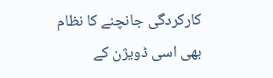کارکردگی جانچنے کا نظام  بھی اسی ڈویژن کے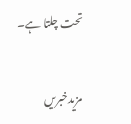تحت چلتا ہے۔

مزیدخبریں